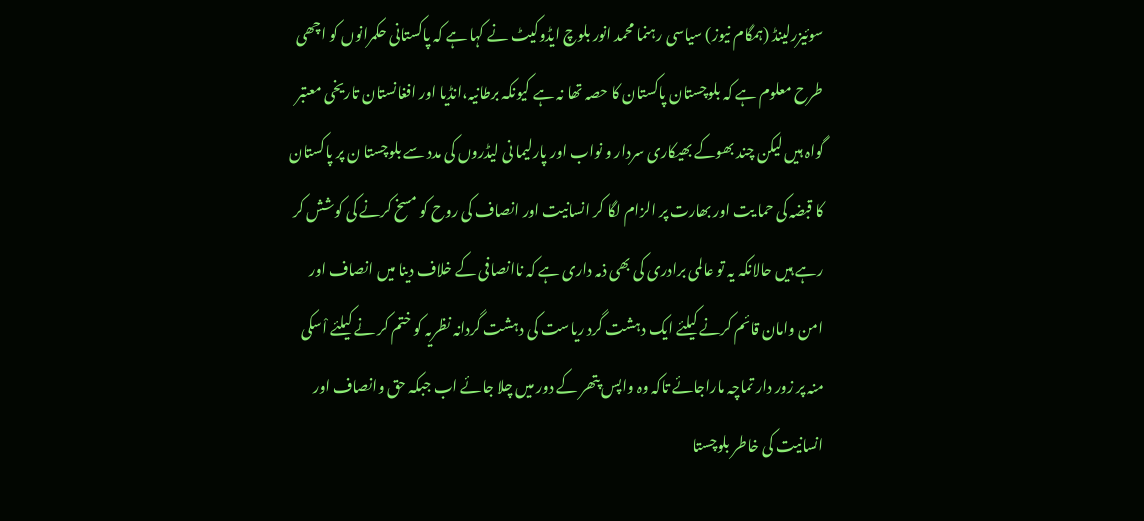سوئیزرلینڈ (ہمگام نیوز) سیاسی رہنما محمد انور بلوچ ایڈوکیٹ نے کہا ہے کہ پاکستانی حکمرانوں کو اچھی طرح معلوم ہے کہ بلوچستان پاکستان کا حصہ تھا نہ ہے کیونکہ برطانیہ،انڈیا اور افغانستان تاریخی معتبر گواہ ہیں لیکن چند بھوکے بھیکاری سردار و نواب اور پارلیما نی لیڈروں کی مدد سے بلوچستا ن پر پاکستان کا قبضہ کی حما یت اور بھارت پر الزام لگا کر انسانیت اور انصاف کی روح کو مسخ کرنے کی کوشش کر رہے ہیں حالانکہ یہ تو عالمی برادری کی بھی ذمہ داری ہے کہ ناانصافی کے خلاف دینا میں انصاف اور امن وامان قائم کرنے کیلئے ایک دہشت گرد ریاست کی دہشت گردانہ نظریہ کو ختم کر نے کیلئے اْسکی منہ پر زور دار تماچہ ماراجائے تاکہ وہ واپس پتھر کے دور میں چلا جائے اب جبکہ حق وانصاف اور انسانیت کی خاطر بلوچستا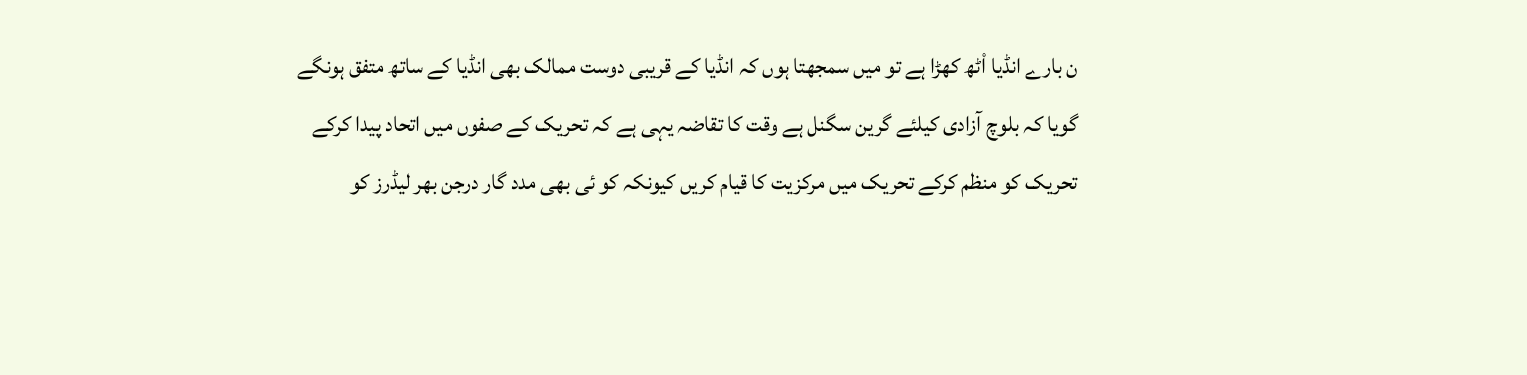ن بارے انڈیا اْٹھ کھڑا ہے تو میں سمجھتا ہوں کہ انڈیا کے قریبی دوست ممالک بھی انڈیا کے ساتھ متفق ہونگے گویا کہ بلوچ آزادی کیلئے گرین سگنل ہے وقت کا تقاضہ یہی ہے کہ تحریک کے صفوں میں اتحاد پیدا کرکے تحریک کو منظم کرکے تحریک میں مرکزیت کا قیام کریں کیونکہ کو ئی بھی مدد گار درجن بھر لیڈرز کو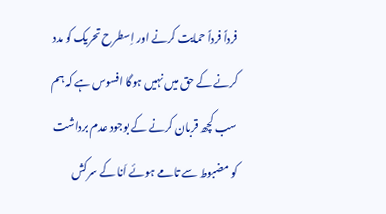فرداً فرداً حمایت کرنے اور اِسطرح تحریک کو مدد کرنے کے حق میں نہیں ہوگا افسوس ہے کہ ہم سب کچھ قربان کرنے کے بوجود عدم برداشت کو مضبوط سے تامے ہوئے اَنا کے سرکش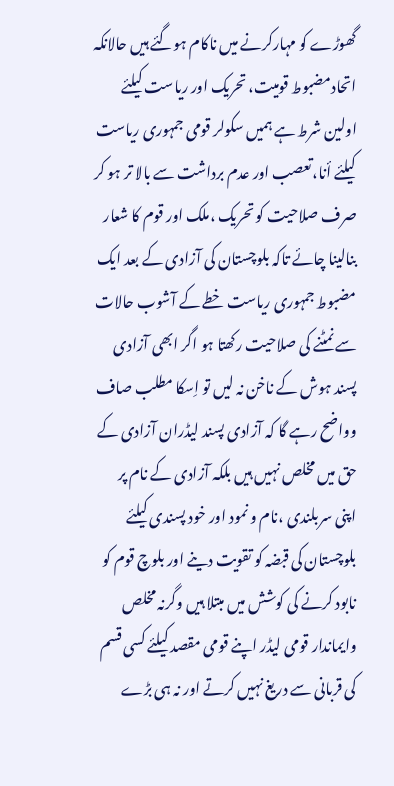گھوڑے کو مہارکرنے میں ناکام ہوگئے ہیں حالانکہ اتحادمضبوط قومیت، تحریک اور ریاست کیلئے اولین شرط ہے ہمیں سکولر قومی جمہوری ریاست کیلئے أنا،تعصب اور عدم برداشت سے بالا تر ہو کر صرف صلاحیت کو تحریک ،ملک اور قوم کا شعار بنالینا چائے تاکہ بلوچستان کی آزادی کے بعد ایک مضبوط جمہوری ریاست خطے کے آشوب حالات سے نمٹنے کی صلاحیت رکھتا ہو اگر ابھی آزادی پسند ہوش کے ناخن نہ لیں تو اِسکا مطلب صاف وواضح رہے گا کہ آزادی پسند لیڈران آزادی کے حق میں مخلص نہیں ہیں بلکہ آزادی کے نام پر اپنی سربلندی ،نام و نمود اور خود پسندی کیلئے بلوچستان کی قبضہ کو تقویت دینے اور بلوچ قوم کو نابود کرنے کی کوشش میں مبتلا ہیں وگرنہ مخلص وایماندار قومی لیڈر اپنے قومی مقصد کیلئے کسی قسم کی قربانی سے دریغ نہیں کرتے اور نہ ہی بڑے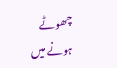چھوٹے ہونے میں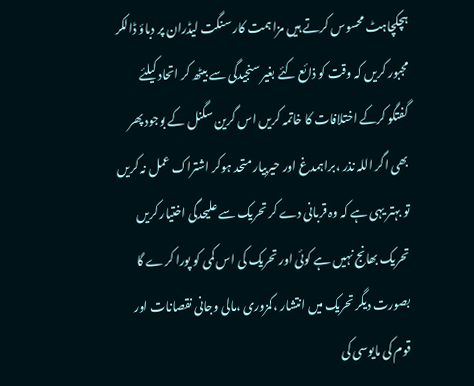ہچکچاہٹ محسوس کرتے ہیں مزاہمت کار سنگت لیڈران پر دباؤ ڈالکر مجبور کریں کہ وقت کو ذائع کئے بغیر سنجیدگی سے بیٹھ کر اتحاد کیلئے گفتگو کرکے اختلافات کا خاتمہ کریں اس گرین سگنل کے بوجود پھر بھی اگر اللہ نذر ،براہمدغ اور حیربیار متحد ہوکر اشتراک عمل نہ کریں تو بہتر یہی ہے کہ وہ قربانی دے کر تحریک سے علیحدگی اختیار کریں تحریک بھانج نہیں ہے کوئی اور تحریک کی اس کمی کو پورا کرے گا بصورت دیگر تحریک میں انتشار ،کمزوری ،مالی وجانی نقصانات اور قوم کی مایوسی کی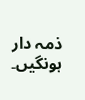ذمہ دار ہونگیں۔